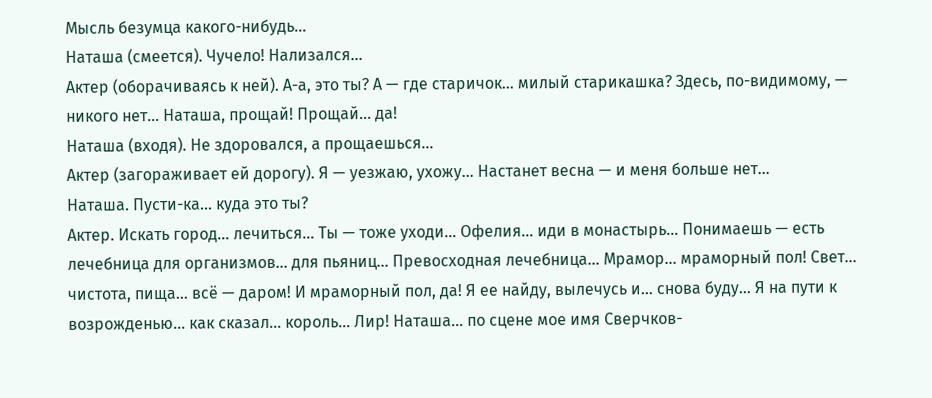Мысль безумца какого-нибудь…
Наташа (смеется). Чучело! Нализался…
Актер (оборачиваясь к ней). А-а, это ты? А — где старичок… милый старикашка? Здесь, по-видимому, — никого нет… Наташа, прощай! Прощай… да!
Наташа (входя). Не здоровался, а прощаешься…
Актер (загораживает ей дорогу). Я — уезжаю, ухожу… Настанет весна — и меня больше нет…
Наташа. Пусти-ка… куда это ты?
Актер. Искать город… лечиться… Ты — тоже уходи… Офелия… иди в монастырь… Понимаешь — есть лечебница для организмов… для пьяниц… Превосходная лечебница… Мрамор… мраморный пол! Свет… чистота, пища… всё — даром! И мраморный пол, да! Я ее найду, вылечусь и… снова буду… Я на пути к возрожденью… как сказал… король… Лир! Наташа… по сцене мое имя Сверчков-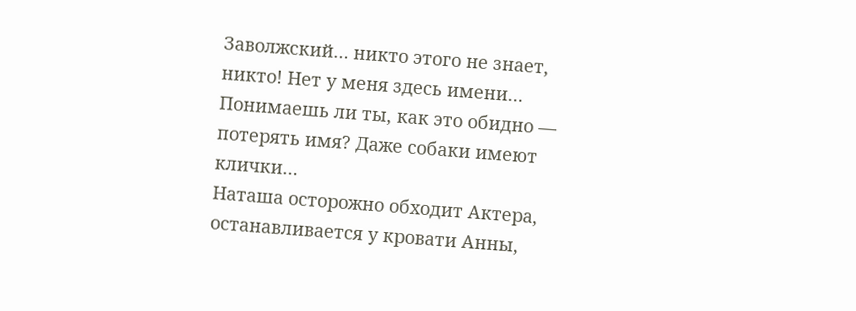Заволжский… никто этого не знает, никто! Нет у меня здесь имени… Понимаешь ли ты, как это обидно — потерять имя? Даже собаки имеют клички…
Наташа осторожно обходит Актера, останавливается у кровати Анны,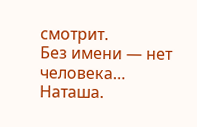смотрит.
Без имени — нет человека…
Наташа.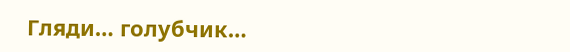Гляди… голубчик…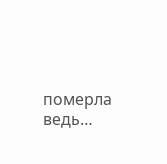померла ведь…